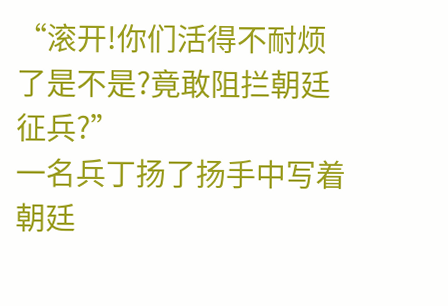“滚开!你们活得不耐烦了是不是?竟敢阻拦朝廷征兵?”
一名兵丁扬了扬手中写着朝廷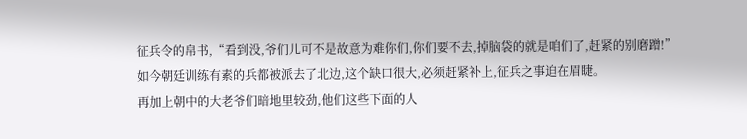征兵令的帛书,“看到没,爷们儿可不是故意为难你们,你们要不去,掉脑袋的就是咱们了,赶紧的别磨蹭!”
如今朝廷训练有素的兵都被派去了北边,这个缺口很大,必须赶紧补上,征兵之事迫在眉睫。
再加上朝中的大老爷们暗地里较劲,他们这些下面的人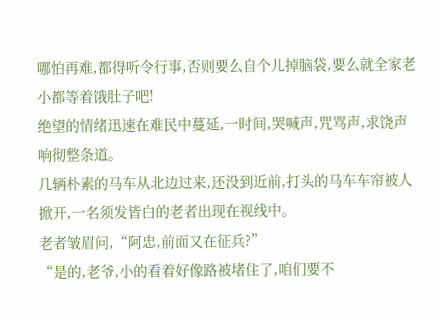哪怕再难,都得听令行事,否则要么自个儿掉脑袋,要么就全家老小都等着饿肚子吧!
绝望的情绪迅速在难民中蔓延,一时间,哭喊声,咒骂声,求饶声响彻整条道。
几辆朴素的马车从北边过来,还没到近前,打头的马车车帘被人掀开,一名须发皆白的老者出现在视线中。
老者皱眉问,“阿忠,前面又在征兵?”
“是的,老爷,小的看着好像路被堵住了,咱们要不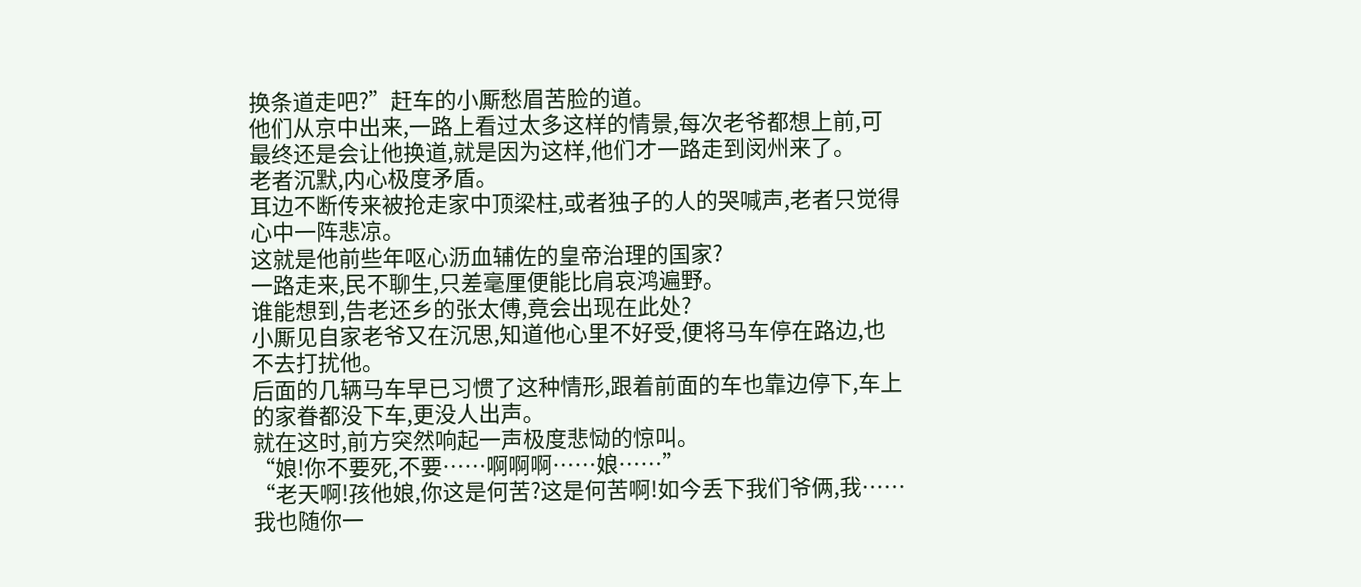换条道走吧?”赶车的小厮愁眉苦脸的道。
他们从京中出来,一路上看过太多这样的情景,每次老爷都想上前,可最终还是会让他换道,就是因为这样,他们才一路走到闵州来了。
老者沉默,内心极度矛盾。
耳边不断传来被抢走家中顶梁柱,或者独子的人的哭喊声,老者只觉得心中一阵悲凉。
这就是他前些年呕心沥血辅佐的皇帝治理的国家?
一路走来,民不聊生,只差毫厘便能比肩哀鸿遍野。
谁能想到,告老还乡的张太傅,竟会出现在此处?
小厮见自家老爷又在沉思,知道他心里不好受,便将马车停在路边,也不去打扰他。
后面的几辆马车早已习惯了这种情形,跟着前面的车也靠边停下,车上的家眷都没下车,更没人出声。
就在这时,前方突然响起一声极度悲恸的惊叫。
“娘!你不要死,不要……啊啊啊……娘……”
“老天啊!孩他娘,你这是何苦?这是何苦啊!如今丢下我们爷俩,我……我也随你一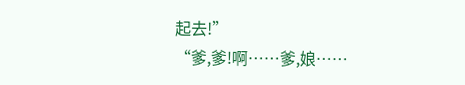起去!”
“爹,爹!啊……爹,娘……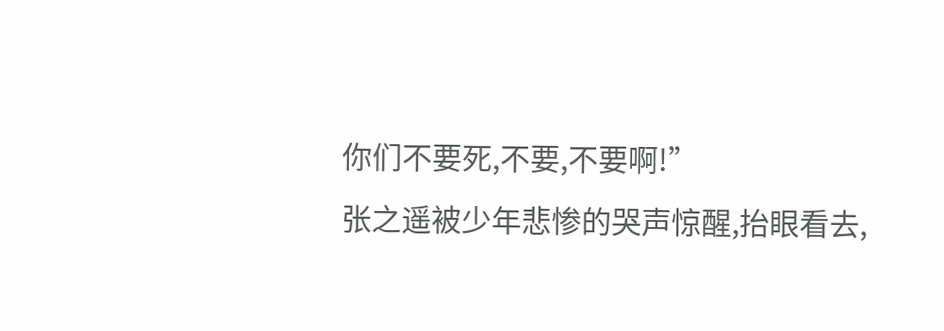你们不要死,不要,不要啊!”
张之遥被少年悲惨的哭声惊醒,抬眼看去,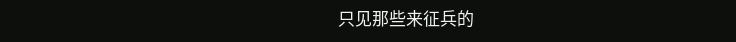只见那些来征兵的